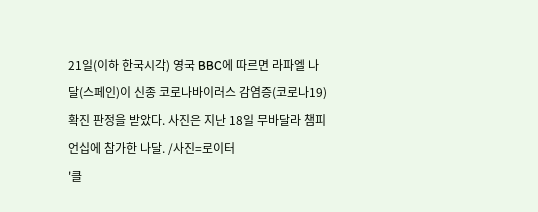21일(이하 한국시각) 영국 BBC에 따르면 라파엘 나달(스페인)이 신종 코로나바이러스 감염증(코로나19) 확진 판정을 받았다. 사진은 지난 18일 무바달라 챔피언십에 참가한 나달. /사진=로이터
'클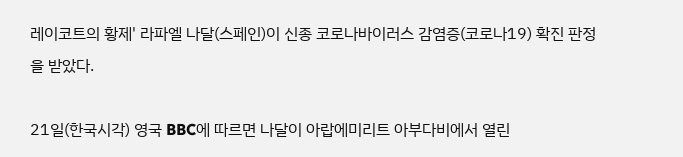레이코트의 황제' 라파엘 나달(스페인)이 신종 코로나바이러스 감염증(코로나19) 확진 판정을 받았다.

21일(한국시각) 영국 BBC에 따르면 나달이 아랍에미리트 아부다비에서 열린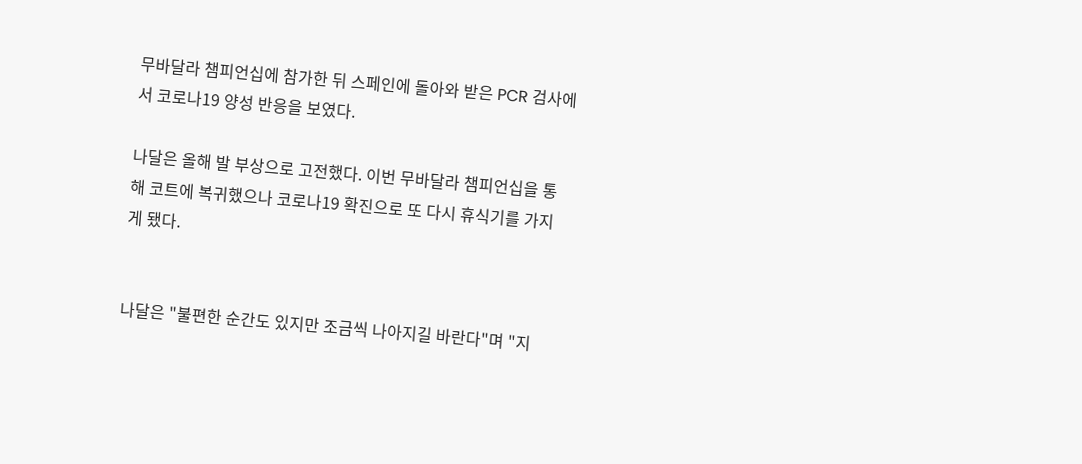무바달라 챔피언십에 참가한 뒤 스페인에 돌아와 받은 PCR 검사에서 코로나19 양성 반응을 보였다.

나달은 올해 발 부상으로 고전했다. 이번 무바달라 챔피언십을 통해 코트에 복귀했으나 코로나19 확진으로 또 다시 휴식기를 가지게 됐다.


나달은 "불편한 순간도 있지만 조금씩 나아지길 바란다"며 "지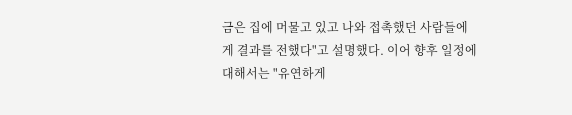금은 집에 머물고 있고 나와 접촉했던 사람들에게 결과를 전했다"고 설명했다. 이어 향후 일정에 대해서는 "유연하게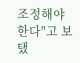조정해야 한다"고 보탰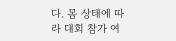다. 몸 상태에 따라 대회 참가 여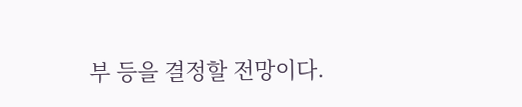부 등을 결정할 전망이다.